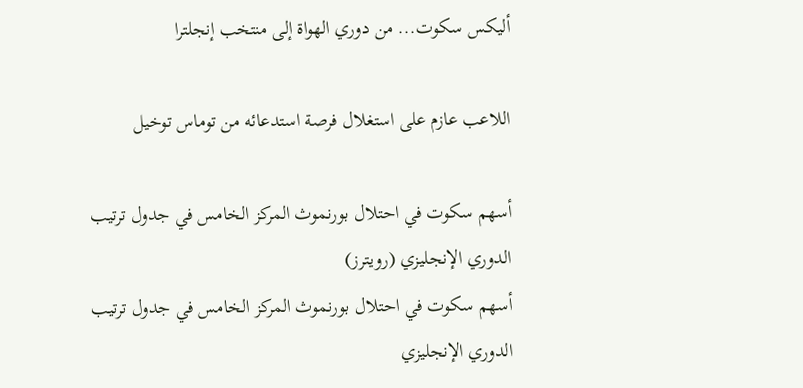أليكس سكوت... من دوري الهواة إلى منتخب إنجلترا

اللاعب عازم على استغلال فرصة استدعائه من توماس توخيل

أسهم سكوت في احتلال بورنموث المركز الخامس في جدول ترتيب الدوري الإنجليزي (رويترز)
أسهم سكوت في احتلال بورنموث المركز الخامس في جدول ترتيب الدوري الإنجليزي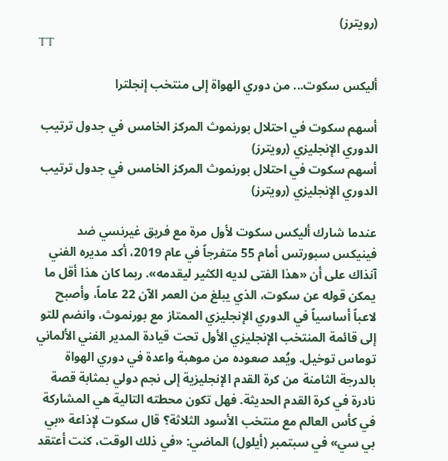(رويترز)
TT

أليكس سكوت... من دوري الهواة إلى منتخب إنجلترا

أسهم سكوت في احتلال بورنموث المركز الخامس في جدول ترتيب الدوري الإنجليزي (رويترز)
أسهم سكوت في احتلال بورنموث المركز الخامس في جدول ترتيب الدوري الإنجليزي (رويترز)

عندما شارك أليكس سكوت لأول مرة مع فريق غيرنسي ضد فينيكس سبورتس أمام 55 متفرجاً في عام 2019، أكد مديره الفني آنذاك على أن «هذا الفتى لديه الكثير ليقدمه». ربما كان هذا أقل ما يمكن قوله عن سكوت، الذي يبلغ من العمر الآن 22 عاماً، وأصبح لاعباً أساسياً في الدوري الإنجليزي الممتاز مع بورنموث، وانضم للتو إلى قائمة المنتخب الإنجليزي الأول تحت قيادة المدير الفني الألماني توماس توخيل. ويُعد صعوده من موهبة واعدة في دوري الهواة بالدرجة الثامنة من كرة القدم الإنجليزية إلى نجم دولي بمثابة قصة نادرة في كرة القدم الحديثة. فهل تكون محطته التالية هي المشاركة في كأس العالم مع منتخب الأسود الثلاثة؟ قال سكوت لإذاعة «بي بي سي» في سبتمبر (أيلول) الماضي: «في ذلك الوقت، كنت أعتقد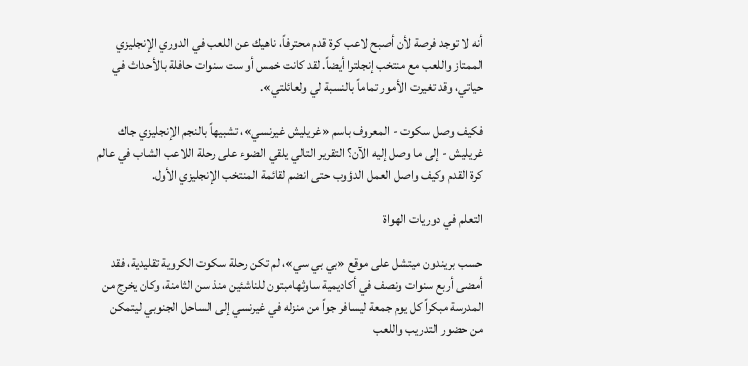أنه لا توجد فرصة لأن أصبح لاعب كرة قدم محترفاً، ناهيك عن اللعب في الدوري الإنجليزي الممتاز واللعب مع منتخب إنجلترا أيضاً. لقد كانت خمس أو ست سنوات حافلة بالأحداث في حياتي، وقد تغيرت الأمور تماماً بالنسبة لي ولعائلتي».

فكيف وصل سكوت - المعروف باسم «غريليش غيرنسي»، تشبيهاً بالنجم الإنجليزي جاك غريليش - إلى ما وصل إليه الآن؟ التقرير التالي يلقي الضوء على رحلة اللاعب الشاب في عالم كرة القدم وكيف واصل العمل الدؤوب حتى انضم لقائمة المنتخب الإنجليزي الأول.

التعلم في دوريات الهواة

حسب بريندون ميتشل على موقع «بي بي سي»، لم تكن رحلة سكوت الكروية تقليدية، فقد أمضى أربع سنوات ونصف في أكاديمية ساوثهامبتون للناشئين منذ سن الثامنة، وكان يخرج من المدرسة مبكراً كل يوم جمعة ليسافر جواً من منزله في غيرنسي إلى الساحل الجنوبي ليتمكن من حضور التدريب واللعب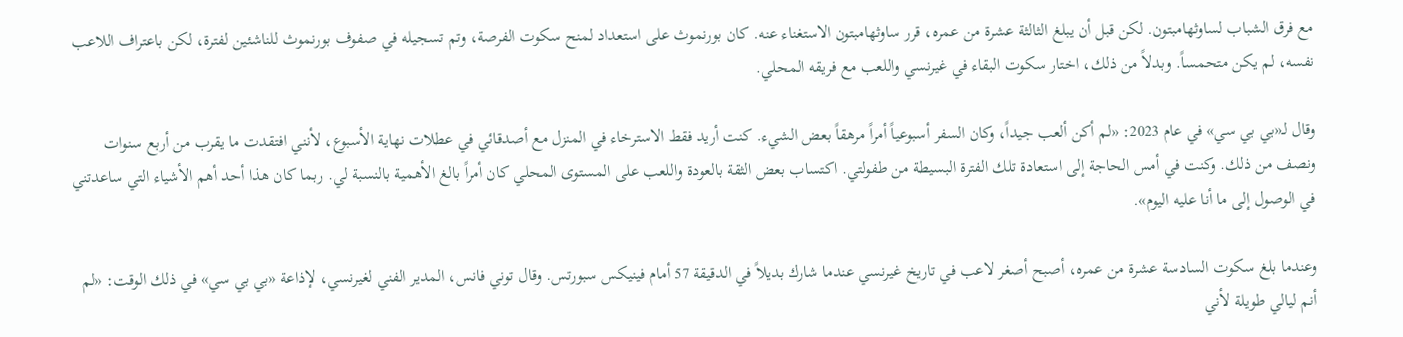مع فرق الشباب لساوثهامبتون. لكن قبل أن يبلغ الثالثة عشرة من عمره، قرر ساوثهامبتون الاستغناء عنه. كان بورنموث على استعداد لمنح سكوت الفرصة، وتم تسجيله في صفوف بورنموث للناشئين لفترة، لكن باعتراف اللاعب نفسه، لم يكن متحمساً. وبدلاً من ذلك، اختار سكوت البقاء في غيرنسي واللعب مع فريقه المحلي.

وقال لـ«بي بي سي» في عام 2023: «لم أكن ألعب جيداً، وكان السفر أسبوعياً أمراً مرهقاً بعض الشيء. كنت أريد فقط الاسترخاء في المنزل مع أصدقائي في عطلات نهاية الأسبوع، لأنني افتقدت ما يقرب من أربع سنوات ونصف من ذلك. وكنت في أمس الحاجة إلى استعادة تلك الفترة البسيطة من طفولتي. اكتساب بعض الثقة بالعودة واللعب على المستوى المحلي كان أمراً بالغ الأهمية بالنسبة لي. ربما كان هذا أحد أهم الأشياء التي ساعدتني في الوصول إلى ما أنا عليه اليوم».

وعندما بلغ سكوت السادسة عشرة من عمره، أصبح أصغر لاعب في تاريخ غيرنسي عندما شارك بديلاً في الدقيقة 57 أمام فينيكس سبورتس. وقال توني فانس، المدير الفني لغيرنسي، لإذاعة «بي بي سي» في ذلك الوقت: «لم أنم ليالي طويلة لأني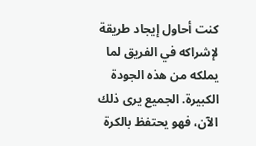كنت أحاول إيجاد طريقة لإشراكه في الفريق لما يملكه من هذه الجودة الكبيرة. الجميع يرى ذلك الآن، فهو يحتفظ بالكرة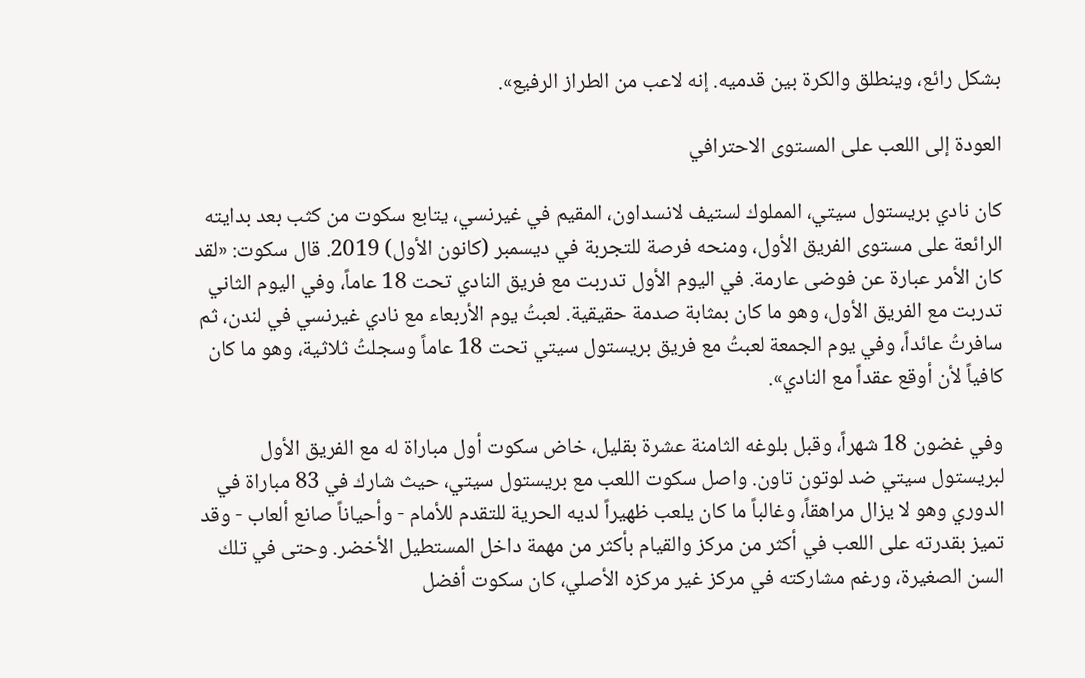بشكل رائع، وينطلق والكرة بين قدميه. إنه لاعب من الطراز الرفيع».

العودة إلى اللعب على المستوى الاحترافي

كان نادي بريستول سيتي، المملوك لستيف لانسداون، المقيم في غيرنسي، يتابع سكوت من كثب بعد بدايته الرائعة على مستوى الفريق الأول، ومنحه فرصة للتجربة في ديسمبر (كانون الأول) 2019. قال سكوت: «لقد كان الأمر عبارة عن فوضى عارمة. في اليوم الأول تدربت مع فريق النادي تحت 18 عاماً، وفي اليوم الثاني تدربت مع الفريق الأول، وهو ما كان بمثابة صدمة حقيقية. لعبتُ يوم الأربعاء مع نادي غيرنسي في لندن، ثم سافرتُ عائداً، وفي يوم الجمعة لعبتُ مع فريق بريستول سيتي تحت 18 عاماً وسجلتُ ثلاثية، وهو ما كان كافياً لأن أوقع عقداً مع النادي».

وفي غضون 18 شهراً، وقبل بلوغه الثامنة عشرة بقليل، خاض سكوت أول مباراة له مع الفريق الأول لبريستول سيتي ضد لوتون تاون. واصل سكوت اللعب مع بريستول سيتي، حيث شارك في 83 مباراة في الدوري وهو لا يزال مراهقاً، وغالباً ما كان يلعب ظهيراً لديه الحرية للتقدم للأمام - وأحياناً صانع ألعاب - وقد تميز بقدرته على اللعب في أكثر من مركز والقيام بأكثر من مهمة داخل المستطيل الأخضر. وحتى في تلك السن الصغيرة، ورغم مشاركته في مركز غير مركزه الأصلي، كان سكوت أفضل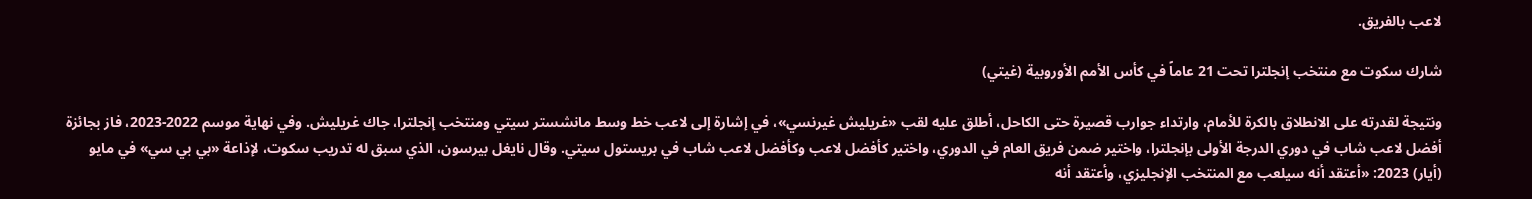لاعب بالفريق.

شارك سكوت مع منتخب إنجلترا تحت 21 عاماً في كأس الأمم الأوروبية (غيتي)

ونتيجة لقدرته على الانطلاق بالكرة للأمام، وارتداء جوارب قصيرة حتى الكاحل، أطلق عليه لقب «غريليش غيرنسي»، في إشارة إلى لاعب خط وسط مانشستر سيتي ومنتخب إنجلترا، جاك غريليش. وفي نهاية موسم 2022-2023، فاز بجائزة أفضل لاعب شاب في دوري الدرجة الأولى بإنجلترا، واختير ضمن فريق العام في الدوري، واختير كأفضل لاعب وكأفضل لاعب شاب في بريستول سيتي. وقال نايغل بيرسون، الذي سبق له تدريب سكوت، لإذاعة «بي بي سي» في مايو (أيار) 2023: «أعتقد أنه سيلعب مع المنتخب الإنجليزي، وأعتقد أنه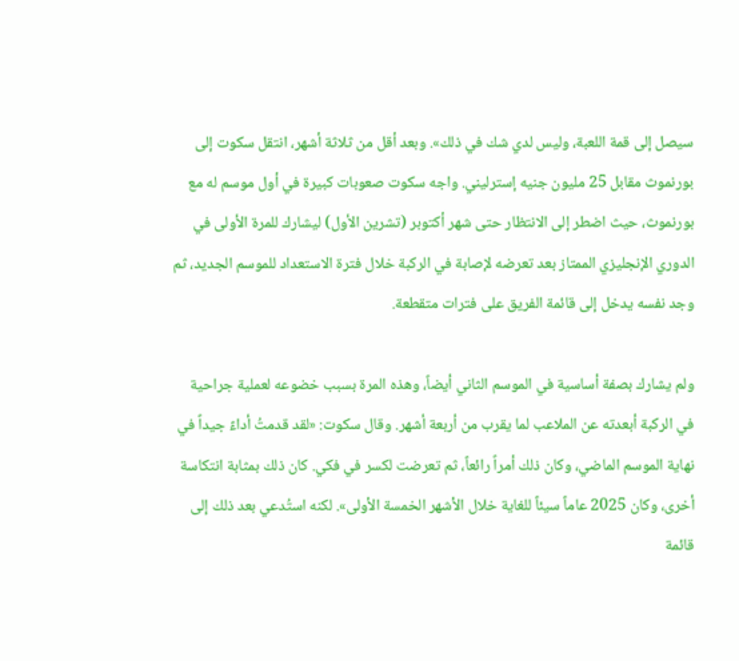سيصل إلى قمة اللعبة، وليس لدي شك في ذلك». وبعد أقل من ثلاثة أشهر، انتقل سكوت إلى بورنموث مقابل 25 مليون جنيه إسترليني. واجه سكوت صعوبات كبيرة في أول موسم له مع بورنموث، حيث اضطر إلى الانتظار حتى شهر أكتوبر (تشرين الأول) ليشارك للمرة الأولى في الدوري الإنجليزي الممتاز بعد تعرضه لإصابة في الركبة خلال فترة الاستعداد للموسم الجديد، ثم وجد نفسه يدخل إلى قائمة الفريق على فترات متقطعة.

ولم يشارك بصفة أساسية في الموسم الثاني أيضاً، وهذه المرة بسبب خضوعه لعملية جراحية في الركبة أبعدته عن الملاعب لما يقرب من أربعة أشهر. وقال سكوت: «لقد قدمتُ أداءً جيداً في نهاية الموسم الماضي، وكان ذلك أمراً رائعاً، ثم تعرضت لكسر في فكي. كان ذلك بمثابة انتكاسة أخرى، وكان 2025 عاماً سيئاً للغاية خلال الأشهر الخمسة الأولى». لكنه استُدعي بعد ذلك إلى قائمة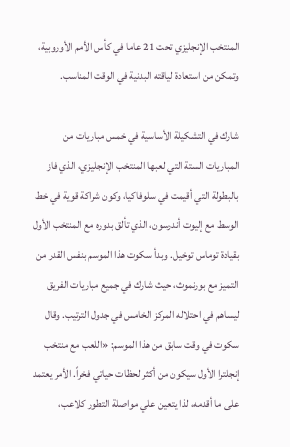المنتخب الإنجليزي تحت 21 عاما في كأس الأمم الأوروبية، وتمكن من استعادة لياقته البدنية في الوقت المناسب.

شارك في التشكيلة الأساسية في خمس مباريات من المباريات الستة التي لعبها المنتخب الإنجليزي، الذي فاز بالبطولة التي أقيمت في سلوفاكيا، وكون شراكة قوية في خط الوسط مع إليوت أندرسون، الذي تألق بدوره مع المنتخب الأول بقيادة توماس توخيل. وبدأ سكوت هذا الموسم بنفس القدر من التميز مع بورنموث، حيث شارك في جميع مباريات الفريق ليساهم في احتلاله المركز الخامس في جدول الترتيب. وقال سكوت في وقت سابق من هذا الموسم: «اللعب مع منتخب إنجلترا الأول سيكون من أكثر لحظات حياتي فخراً. الأمر يعتمد على ما أقدمه، لذا يتعين علي مواصلة التطور كلاعب،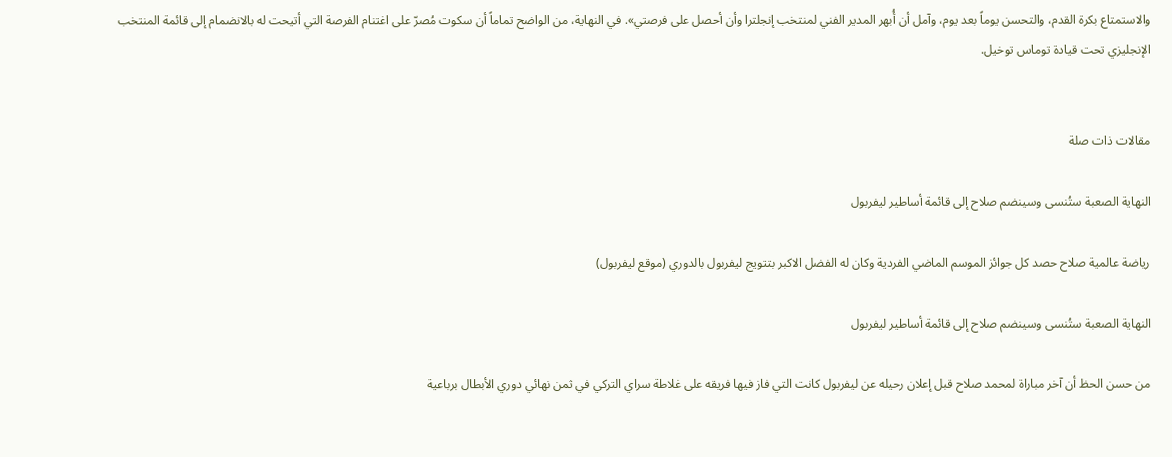والاستمتاع بكرة القدم، والتحسن يوماً بعد يوم، وآمل أن أُبهر المدير الفني لمنتخب إنجلترا وأن أحصل على فرصتي». في النهاية، من الواضح تماماً أن سكوت مُصرّ على اغتنام الفرصة التي أتيحت له بالانضمام إلى قائمة المنتخب الإنجليزي تحت قيادة توماس توخيل.


مقالات ذات صلة

النهاية الصعبة ستُنسى وسينضم صلاح إلى قائمة أساطير ليفربول

رياضة عالمية صلاح حصد كل جوائز الموسم الماضي الفردية وكان له الفضل الاكبر بتتويج ليفربول بالدوري (موقع ليفربول)

النهاية الصعبة ستُنسى وسينضم صلاح إلى قائمة أساطير ليفربول

من حسن الحظ أن آخر مباراة لمحمد صلاح قبل إعلان رحيله عن ليفربول كانت التي فاز فيها فريقه على غلاطة سراي التركي في ثمن نهائي دوري الأبطال برباعية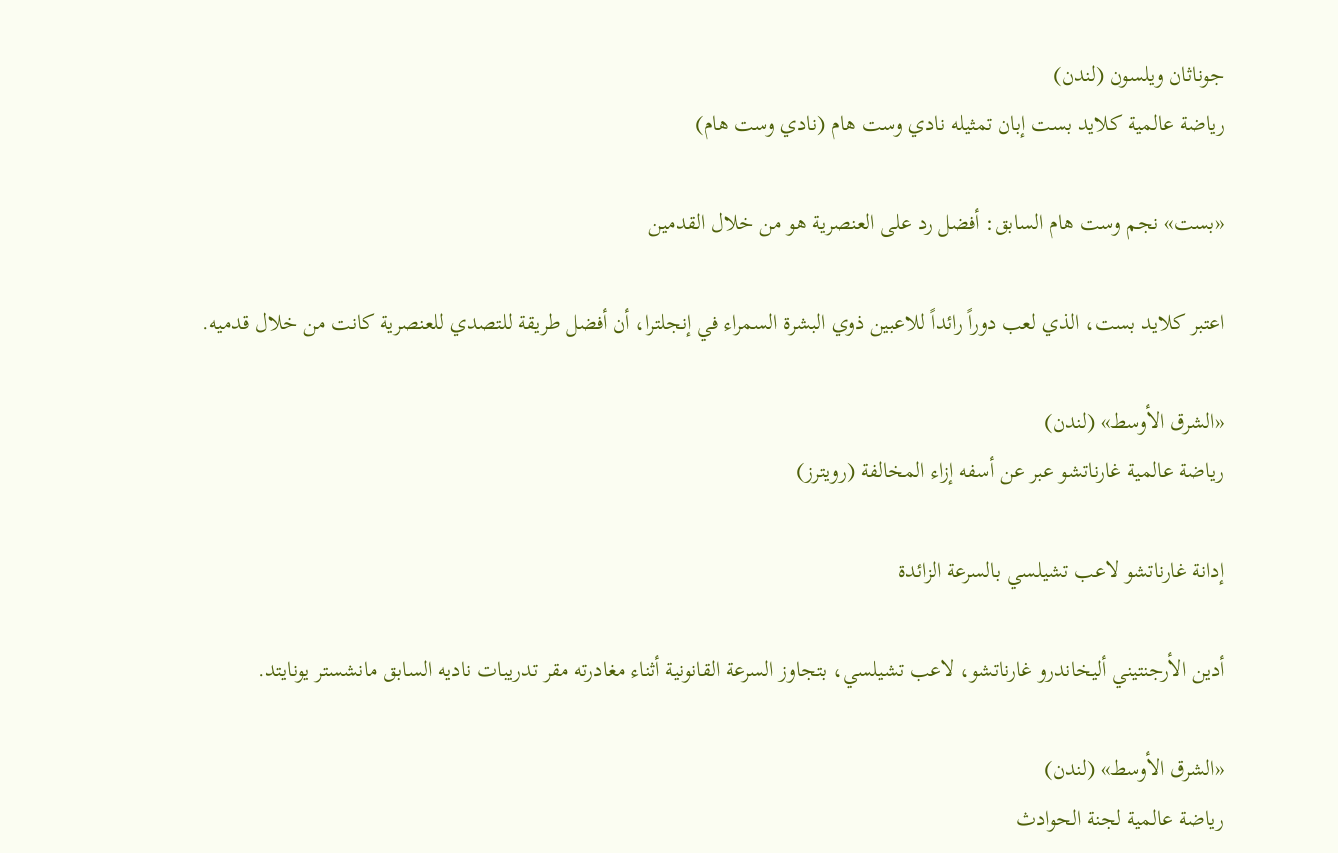جوناثان ويلسون (لندن)
رياضة عالمية كلايد بست إبان تمثيله نادي وست هام (نادي وست هام)

«بست» نجم وست هام السابق: أفضل رد على العنصرية هو من خلال القدمين

اعتبر كلايد بست، الذي لعب دوراً رائداً للاعبين ذوي البشرة السمراء في إنجلترا، أن أفضل طريقة للتصدي للعنصرية كانت من خلال قدميه.

«الشرق الأوسط» (لندن)
رياضة عالمية غارناتشو عبر عن أسفه إزاء المخالفة (رويترز)

إدانة غارناتشو لاعب تشيلسي بالسرعة الزائدة

أدين الأرجنتيني أليخاندرو غارناتشو، لاعب تشيلسي، بتجاوز السرعة القانونية أثناء مغادرته مقر تدريبات ناديه السابق مانشستر يونايتد.

«الشرق الأوسط» (لندن)
رياضة عالمية لجنة الحوادث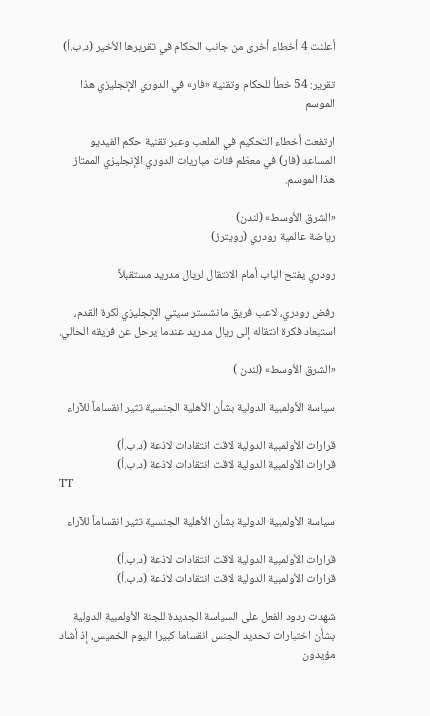أعلنت 4 أخطاء أخرى من جانب الحكام في تقريرها الأخير (د.ب.أ)

تقرير: 54 خطأ للحكام وتقنية «فار» في الدوري الإنجليزي هذا الموسم

ارتفعت أخطاء التحكيم في الملعب وعبر تقنية حكم الفيديو المساعد (فار) في معظم فئات مباريات الدوري الإنجليزي الممتاز هذا الموسم.

«الشرق الأوسط» (لندن)
رياضة عالمية رودري (رويترز)

رودري يفتح الباب أمام الانتقال لريال مدريد مستقبلاً

رفض رودري، لاعب فريق مانشستر سيتي الإنجليزي لكرة القدم، استبعاد فكرة انتقاله إلى ريال مدريد عندما يرحل عن فريقه الحالي.

«الشرق الأوسط» (لندن )

سياسة الأولمبية الدولية بشأن الأهلية الجنسية تثير انقساماً للآراء

قرارات الأولمبية الدولية لاقت انتقادات لاذعة (د.ب.أ)
قرارات الأولمبية الدولية لاقت انتقادات لاذعة (د.ب.أ)
TT

سياسة الأولمبية الدولية بشأن الأهلية الجنسية تثير انقساماً للآراء

قرارات الأولمبية الدولية لاقت انتقادات لاذعة (د.ب.أ)
قرارات الأولمبية الدولية لاقت انتقادات لاذعة (د.ب.أ)

شهدت ردود الفعل على السياسة الجديدة للجنة الأولمبية الدولية بشأن اختبارات تحديد الجنس انقساما كبيرا اليوم الخميس، إذ أشاد مؤيدون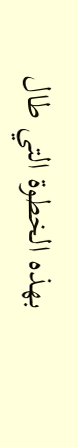بهذه الخطوة التي طال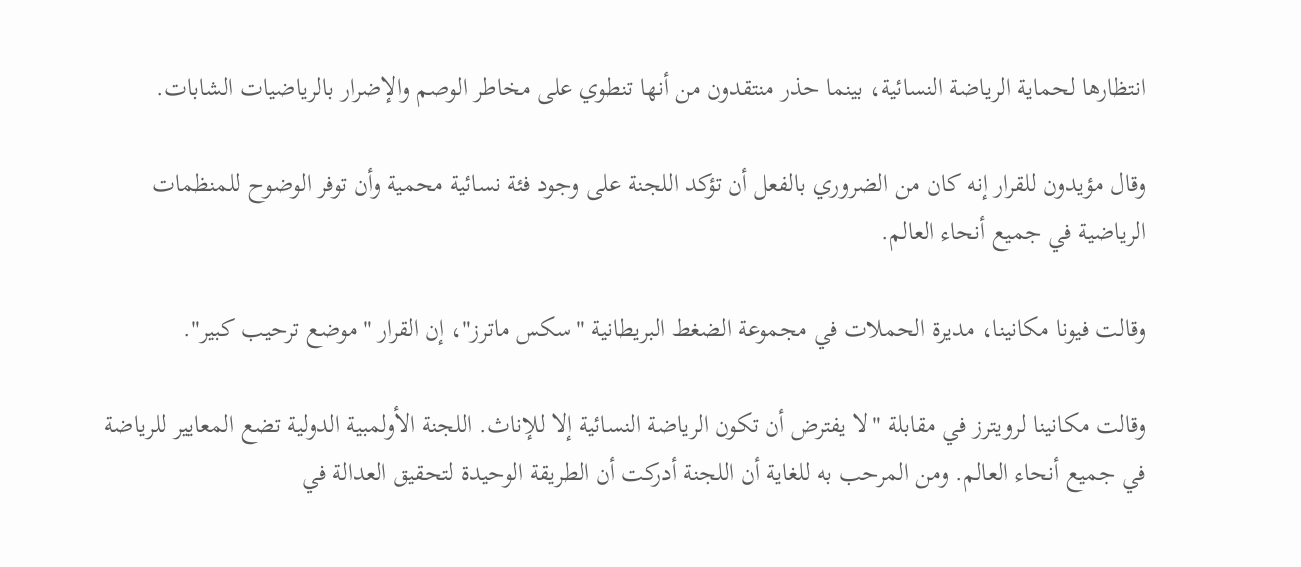انتظارها لحماية الرياضة النسائية، بينما حذر منتقدون من أنها تنطوي على مخاطر الوصم والإضرار بالرياضيات الشابات.

وقال مؤيدون للقرار إنه كان من الضروري بالفعل أن تؤكد اللجنة على وجود فئة نسائية محمية وأن توفر الوضوح للمنظمات الرياضية في جميع أنحاء العالم.

وقالت فيونا مكانينا، مديرة الحملات في مجموعة الضغط البريطانية "سكس ماترز"، إن القرار "موضع ترحيب كبير".

وقالت مكانينا لرويترز في مقابلة "لا يفترض أن تكون الرياضة النسائية إلا للإناث. اللجنة الأولمبية الدولية تضع المعايير للرياضة في جميع أنحاء العالم. ومن المرحب به للغاية أن اللجنة أدركت أن الطريقة الوحيدة لتحقيق العدالة في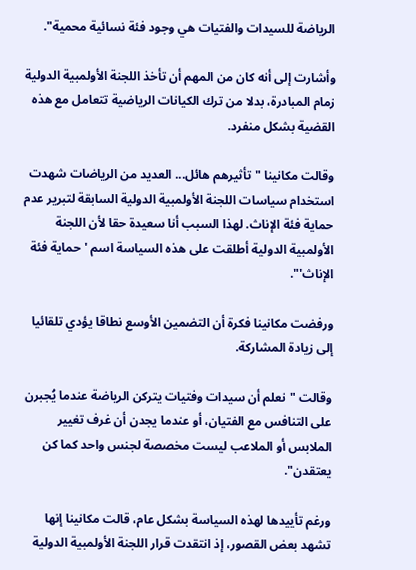الرياضة للسيدات والفتيات هي وجود فئة نسائية محمية".

وأشارت إلى أنه كان من المهم أن تأخذ اللجنة الأولمبية الدولية زمام المبادرة، بدلا من ترك الكيانات الرياضية تتعامل مع هذه القضية بشكل منفرد.

وقالت مكانينا "تأثيرهم هائل... العديد من الرياضات شهدت استخدام سياسات اللجنة الأولمبية الدولية السابقة لتبرير عدم حماية فئة الإناث. لهذا السبب أنا سعيدة حقا لأن اللجنة الأولمبية الدولية أطلقت على هذه السياسة اسم 'حماية فئة الإناث'".

ورفضت مكانينا فكرة أن التضمين الأوسع نطاقا يؤدي تلقائيا إلى زيادة المشاركة.

وقالت "نعلم أن سيدات وفتيات يتركن الرياضة عندما يُجبرن على التنافس مع الفتيان، أو عندما يجدن أن غرف تغيير الملابس أو الملاعب ليست مخصصة لجنس واحد كما كن يعتقدن".

ورغم تأييدها لهذه السياسة بشكل عام، قالت مكانينا إنها تشهد بعض القصور، إذ انتقدت قرار اللجنة الأولمبية الدولية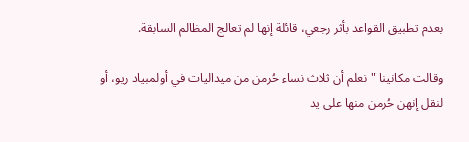بعدم تطبيق القواعد بأثر رجعي، قائلة إنها لم تعالج المظالم السابقة.

وقالت مكانينا "نعلم أن ثلاث نساء حُرمن من ميداليات في أولمبياد ريو، أو لنقل إنهن حُرمن منها على يد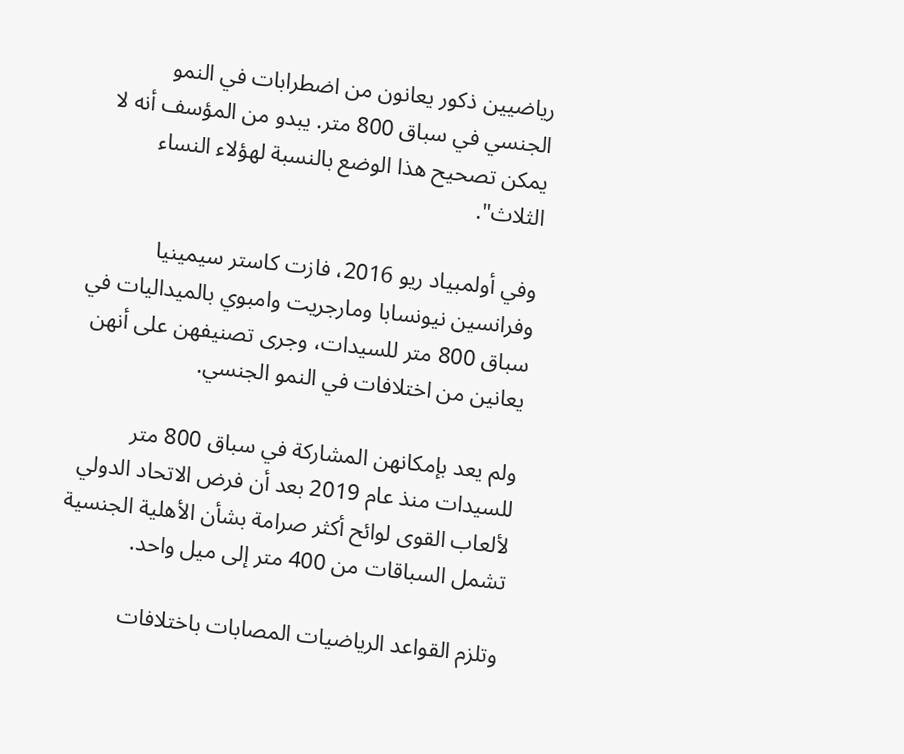رياضيين ذكور يعانون من اضطرابات في النمو الجنسي في سباق 800 متر. يبدو من المؤسف أنه لا يمكن تصحيح هذا الوضع بالنسبة لهؤلاء النساء الثلاث".

وفي أولمبياد ريو 2016، فازت كاستر سيمينيا وفرانسين نيونسابا ومارجريت وامبوي بالميداليات في سباق 800 متر للسيدات، وجرى تصنيفهن على أنهن يعانين من اختلافات في النمو الجنسي.

ولم يعد بإمكانهن المشاركة في سباق 800 متر للسيدات منذ عام 2019 بعد أن فرض الاتحاد الدولي لألعاب القوى لوائح أكثر صرامة بشأن الأهلية الجنسية تشمل السباقات من 400 متر إلى ميل واحد.

وتلزم القواعد الرياضيات المصابات باختلافات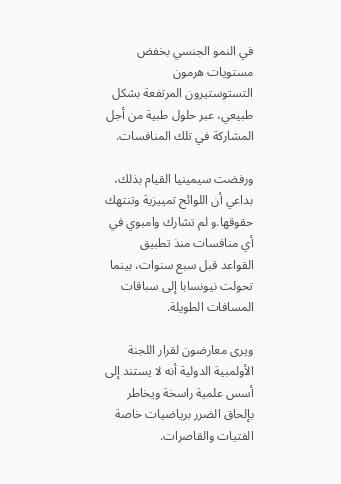في النمو الجنسي بخفض مستويات هرمون التستوستيرون المرتفعة بشكل طبيعي، عبر حلول طبية من أجل المشاركة في تلك المنافسات.

ورفضت سيمينيا القيام بذلك، بداعي أن اللوائح تمييزية وتنتهك حقوقها.و لم تشارك وامبوي في أي منافسات منذ تطبيق القواعد قبل سبع سنوات، بينما تحولت نيونسابا إلى سباقات المسافات الطويلة.

ويرى معارضون لقرار اللجنة الأولمبية الدولية أنه لا يستند إلى أسس علمية راسخة ويخاطر بإلحاق الضرر برياضيات خاصة الفتيات والقاصرات.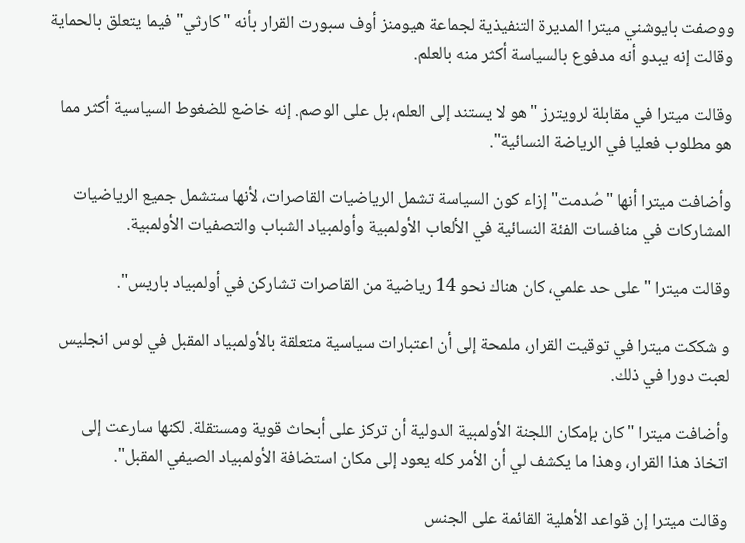ووصفت بايوشني ميترا المديرة التنفيذية لجماعة هيومنز أوف سبورت القرار بأنه "كارثي" فيما يتعلق بالحماية وقالت إنه يبدو أنه مدفوع بالسياسة أكثر منه بالعلم.

وقالت ميترا في مقابلة لرويترز "هو لا يستند إلى العلم، بل على الوصم. إنه خاضع للضغوط السياسية أكثر مما هو مطلوب فعليا في الرياضة النسائية".

وأضافت ميترا أنها "صُدمت" إزاء كون السياسة تشمل الرياضيات القاصرات، لأنها ستشمل جميع الرياضيات المشاركات في منافسات الفئة النسائية في الألعاب الأولمبية وأولمبياد الشباب والتصفيات الأولمبية.

وقالت ميترا "على حد علمي، كان هناك نحو 14 رياضية من القاصرات تشاركن في أولمبياد باريس".

و شككت ميترا في توقيت القرار، ملمحة إلى أن اعتبارات سياسية متعلقة بالأولمبياد المقبل في لوس انجليس لعبت دورا في ذلك.

وأضافت ميترا "كان بإمكان اللجنة الأولمبية الدولية أن تركز على أبحاث قوية ومستقلة. لكنها سارعت إلى اتخاذ هذا القرار، وهذا ما يكشف لي أن الأمر كله يعود إلى مكان استضافة الأولمبياد الصيفي المقبل".

وقالت ميترا إن قواعد الأهلية القائمة على الجنس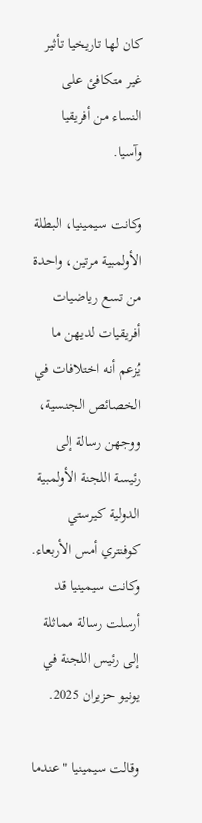كان لها تاريخيا تأثير غير متكافئ على النساء من أفريقيا وآسيا.

وكانت سيمينيا، البطلة الأولمبية مرتين، واحدة من تسع رياضيات أفريقيات لديهن ما يُزعم أنه اختلافات في الخصائص الجنسية، ووجهن رسالة إلى رئيسة اللجنة الأولمبية الدولية كيرستي كوفنتري أمس الأربعاء. وكانت سيمينيا قد أرسلت رسالة مماثلة إلى رئيس اللجنة في يونيو حزيران 2025.

وقالت سيمينيا "عندما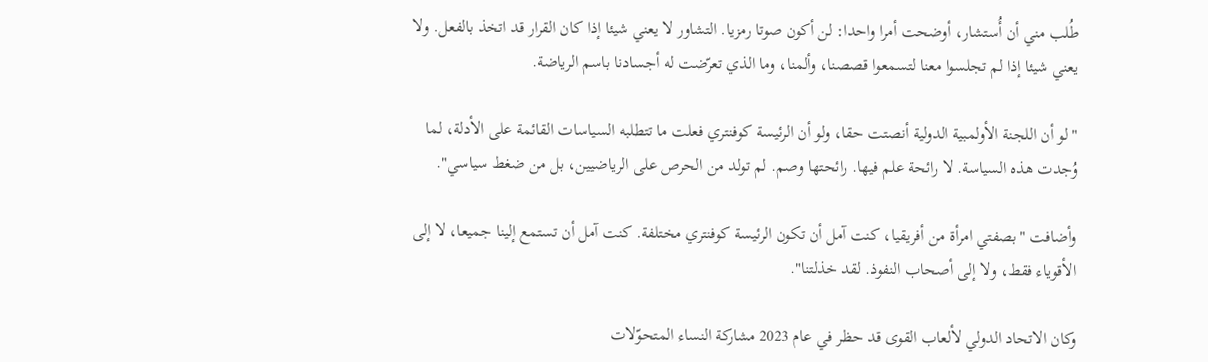طُلب مني أن أُستشار، أوضحت أمرا واحدا: لن أكون صوتا رمزيا. التشاور لا يعني شيئا إذا كان القرار قد اتخذ بالفعل. ولا يعني شيئا إذا لم تجلسوا معنا لتسمعوا قصصنا، وألمنا، وما الذي تعرّضت له أجسادنا باسم الرياضة.

"لو أن اللجنة الأولمبية الدولية أنصتت حقا، ولو أن الرئيسة كوفنتري فعلت ما تتطلبه السياسات القائمة على الأدلة، لما وُجدت هذه السياسة. لا رائحة علم فيها. رائحتها وصم. لم تولد من الحرص على الرياضيين، بل من ضغط سياسي".

وأضافت "بصفتي امرأة من أفريقيا، كنت آمل أن تكون الرئيسة كوفنتري مختلفة. كنت آمل أن تستمع إلينا جميعا، لا إلى الأقوياء فقط، ولا إلى أصحاب النفوذ. لقد خذلتنا".

وكان الاتحاد الدولي لألعاب القوى قد حظر في عام 2023 مشاركة النساء المتحوّلات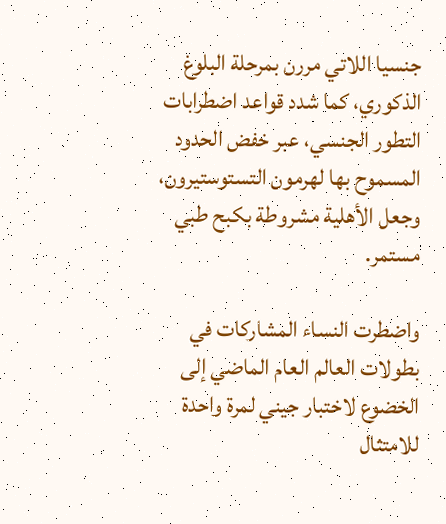جنسيا اللاتي مررن بمرحلة البلوغ الذكوري، كما شدد قواعد اضطرابات التطور الجنسي، عبر خفض الحدود المسموح بها لهرمون التستوستيرون، وجعل الأهلية مشروطة بكبح طبي مستمر.

واضطرت النساء المشاركات في بطولات العالم العام الماضي إلى الخضوع لاختبار جيني لمرة واحدة للامتثال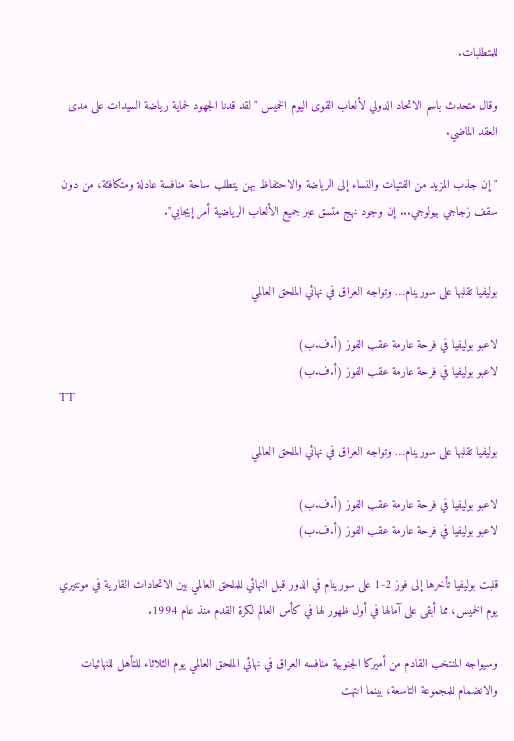للمتطلبات.

وقال متحدث باسم الاتحاد الدولي لألعاب القوى اليوم الخميس "لقد قدنا الجهود لحماية رياضة السيدات على مدى العقد الماضي.

"إن جذب المزيد من الفتيات والنساء إلى الرياضة والاحتفاظ بهن يتطلب ساحة منافسة عادلة ومتكافئة، من دون سقف زجاجي بيولوجي... إن وجود نهج متسق عبر جميع الألعاب الرياضية أمر إيجابي".


بوليفيا تقلبها على سورينام… وتواجه العراق في نهائي الملحق العالمي

لاعبو بوليفيا في فرحة عارمة عقب الفوز (أ.ف.ب)
لاعبو بوليفيا في فرحة عارمة عقب الفوز (أ.ف.ب)
TT

بوليفيا تقلبها على سورينام… وتواجه العراق في نهائي الملحق العالمي

لاعبو بوليفيا في فرحة عارمة عقب الفوز (أ.ف.ب)
لاعبو بوليفيا في فرحة عارمة عقب الفوز (أ.ف.ب)

قلبت بوليفيا تأخرها إلى فوز 2-1 على سورينام في الدور قبل النهائي للملحق العالمي بين الاتحادات القارية في مونتيري يوم الخميس، مما أبقى على آمالها في أول ظهور لها في كأس العالم لكرة القدم منذ عام 1994.

وسيواجه المنتخب القادم من أميركا الجنوبية منافسه العراق في نهائي الملحق العالمي يوم الثلاثاء للتأهل للنهائيات والانضمام للمجموعة التاسعة، بينما انتهت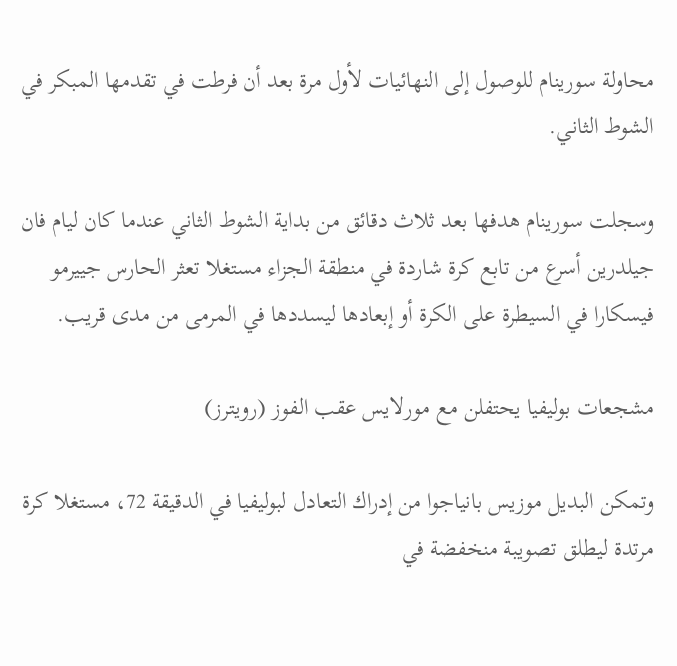محاولة سورينام للوصول إلى النهائيات لأول مرة بعد أن فرطت في تقدمها المبكر في الشوط الثاني.

وسجلت سورينام هدفها بعد ثلاث دقائق من بداية الشوط الثاني عندما كان ليام فان جيلدرين أسرع من تابع كرة شاردة في منطقة الجزاء مستغلا تعثر الحارس جييرمو فيسكارا في السيطرة على الكرة أو إبعادها ليسددها في المرمى من مدى قريب.

مشجعات بوليفيا يحتفلن مع مورلايس عقب الفوز (رويترز)

وتمكن البديل موزيس بانياجوا من إدراك التعادل لبوليفيا في الدقيقة 72، مستغلا كرة مرتدة ليطلق تصويبة منخفضة في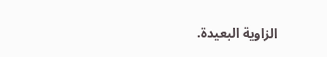الزاوية البعيدة.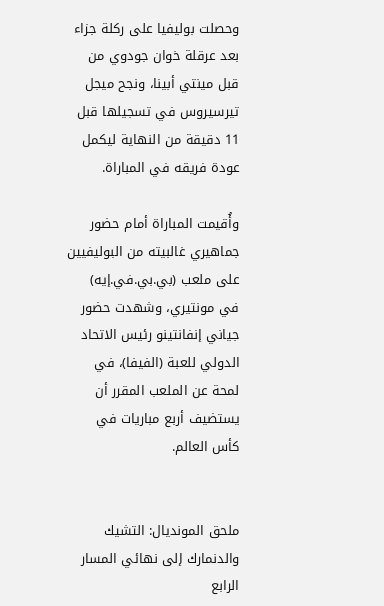وحصلت بوليفيا على ركلة جزاء بعد عرقلة خوان جودوي من قبل مينتي أبينا، ونجح ميجل تيرسيروس في تسجيلها قبل 11 دقيقة من النهاية ليكمل عودة فريقه في المباراة.

وأُقيمت المباراة أمام حضور جماهيري غالبيته من البوليفيين على ملعب (بي.بي.في.إيه) في مونتيري، وشهدت حضور جياني إنفانتينو رئيس الاتحاد الدولي للعبة (الفيفا)، في لمحة عن الملعب المقرر أن يستضيف أربع مباريات في كأس العالم.


ملحق المونديال: التشيك والدنمارك إلى نهائي المسار الرابع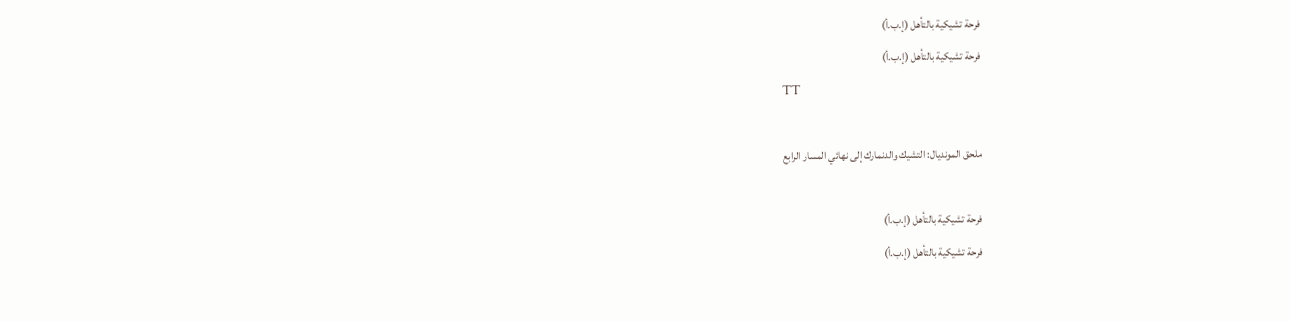فرحة تشيكية بالتأهل (إ.ب.أ)
فرحة تشيكية بالتأهل (إ.ب.أ)
TT

ملحق المونديال: التشيك والدنمارك إلى نهائي المسار الرابع

فرحة تشيكية بالتأهل (إ.ب.أ)
فرحة تشيكية بالتأهل (إ.ب.أ)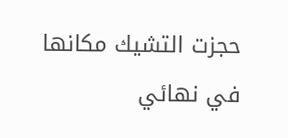حجزت التشيك مكانها في نهائي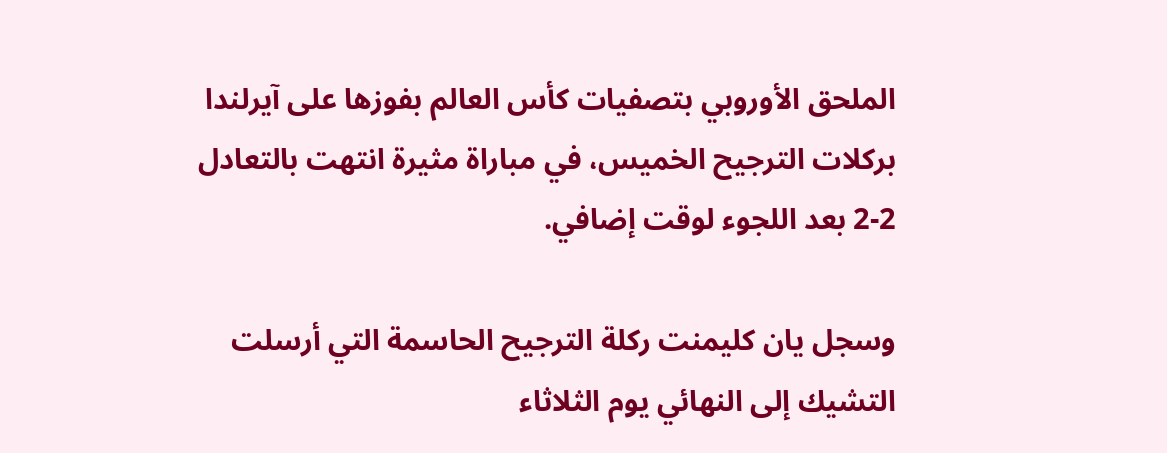الملحق الأوروبي بتصفيات كأس العالم بفوزها على آيرلندا بركلات الترجيح الخميس، في مباراة مثيرة انتهت بالتعادل 2-2 بعد اللجوء لوقت إضافي.

وسجل يان كليمنت ركلة الترجيح الحاسمة التي أرسلت التشيك إلى النهائي يوم الثلاثاء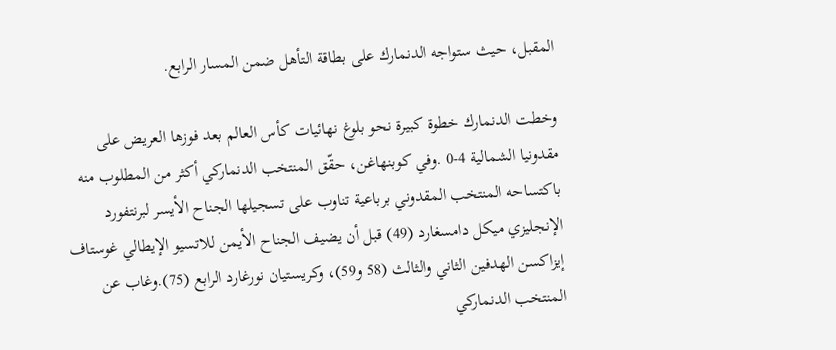المقبل، حيث ستواجه الدنمارك على بطاقة التأهل ضمن المسار الرابع.

وخطت الدنمارك خطوة كبيرة نحو بلوغ نهائيات كأس العالم بعد فوزها العريض على مقدونيا الشمالية 4-0 .وفي كوبنهاغن، حقّق المنتخب الدنماركي أكثر من المطلوب منه باكتساحه المنتخب المقدوني برباعية تناوب على تسجيلها الجناح الأيسر لبرنتفورد الإنجليزي ميكل دامسغارد (49) قبل أن يضيف الجناح الأيمن للاتسيو الإيطالي غوستاف إيزاكسن الهدفين الثاني والثالث (58 و59)، وكريستيان نورغارد الرابع (75).وغاب عن المنتخب الدنماركي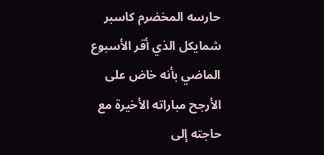حارسه المخضرم كاسبر شمايكل الذي أقر الأسبوع الماضي بأنه خاض على الأرجح مباراته الأخيرة مع حاجته إلى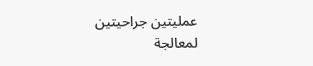عمليتين جراحيتين لمعالجة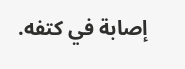إصابة في كتفه.